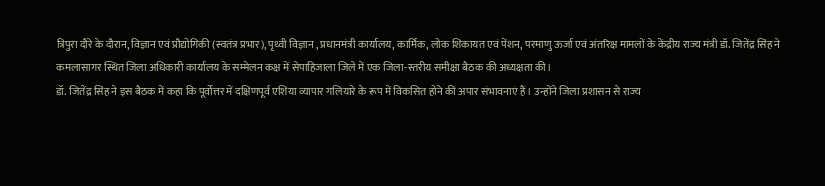त्रिपुरा दौरे के दौरान, विज्ञान एवं प्रौद्योगिकी (स्वतंत्र प्रभार), पृथ्वी विज्ञान , प्रधानमंत्री कार्यालय, कार्मिक, लोक शिकायत एवं पेंशन, परमाणु ऊर्जा एवं अंतरिक्ष मामलों के केंद्रीय राज्य मंत्री डॉ. जितेंद्र सिंह ने कमलासागर स्थित जिला अधिकारी कार्यालय के सम्मेलन कक्ष में सेपाहिजाला जिले में एक जिला-स्तरीय समीक्षा बैठक की अध्यक्षता की।
डॉ. जितेंद्र सिंह ने इस बैठक में कहा कि पूर्वोत्तर में दक्षिणपूर्व एशिया व्यापार गलियारे के रूप में विकसित होने की अपार संभावनाएं हैं। उन्होंने जिला प्रशासन से राज्य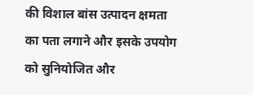की विशाल बांस उत्पादन क्षमता का पता लगाने और इसके उपयोग को सुनियोजित और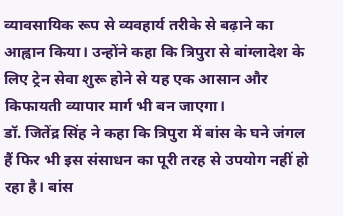व्यावसायिक रूप से व्यवहार्य तरीके से बढ़ाने का आह्वान किया। उन्होंने कहा कि त्रिपुरा से बांग्लादेश के लिए ट्रेन सेवा शुरू होने से यह एक आसान और किफायती व्यापार मार्ग भी बन जाएगा।
डॉ. जितेंद्र सिंह ने कहा कि त्रिपुरा में बांस के घने जंगल हैं फिर भी इस संसाधन का पूरी तरह से उपयोग नहीं हो रहा है। बांस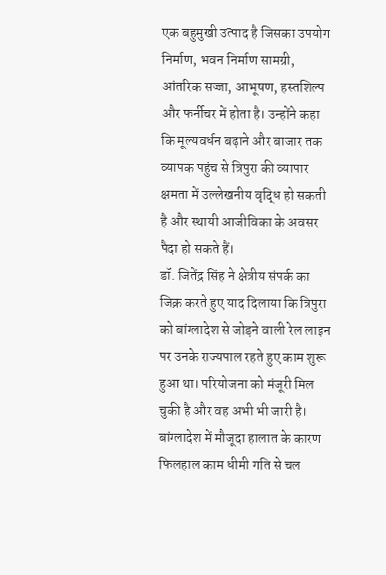एक बहुमुखी उत्पाद है जिसका उपयोग निर्माण, भवन निर्माण सामग्री, आंतरिक सज्जा, आभूषण, हस्तशिल्प और फर्नीचर में होता है। उन्होंने कहा कि मूल्यवर्धन बढ़ाने और बाजार तक व्यापक पहुंच से त्रिपुरा की व्यापार क्षमता में उल्लेखनीय वृद्धि हो सकती है और स्थायी आजीविका के अवसर पैदा हो सकते हैं।
डॉ. जितेंद्र सिंह ने क्षेत्रीय संपर्क का जिक्र करते हुए याद दिलाया कि त्रिपुरा को बांग्लादेश से जोड़ने वाली रेल लाइन पर उनके राज्यपाल रहते हुए काम शुरू हुआ था। परियोजना को मंजूरी मिल चुकी है और वह अभी भी जारी है। बांग्लादेश में मौजूदा हालात के कारण फिलहाल काम धीमी गति से चल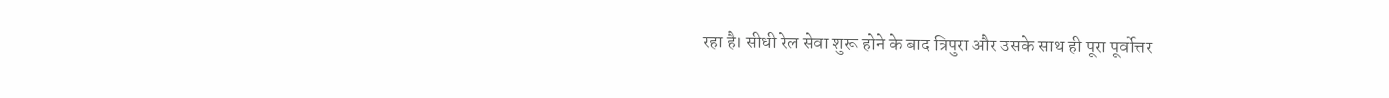रहा है। सीधी रेल सेवा शुरू होने के बाद त्रिपुरा और उसके साथ ही पूरा पूर्वोत्तर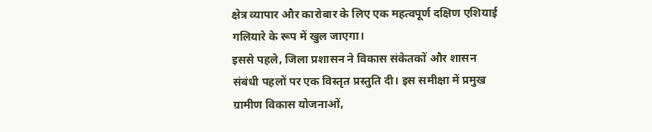क्षेत्र व्यापार और कारोबार के लिए एक महत्वपूर्ण दक्षिण एशियाई गलियारे के रूप में खुल जाएगा।
इससे पहले, जिला प्रशासन ने विकास संकेतकों और शासन संबंधी पहलों पर एक विस्तृत प्रस्तुति दी। इस समीक्षा में प्रमुख ग्रामीण विकास योजनाओं,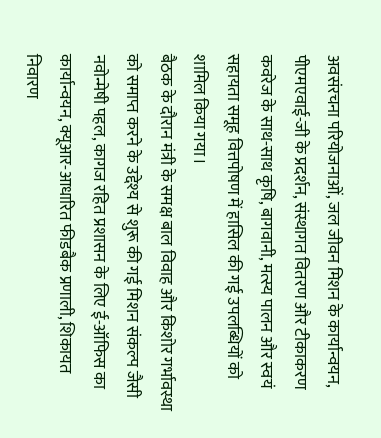अवसंरचना परियोजनाओं, जल जीवन मिशन के कार्यान्वयन, पीएमएवाई-जी के प्रदर्शन, संस्थागत वितरण और टीकाकरण कवरेज के साथ-साथ कृषि, बागवानी, मत्स्य पालन और स्वयं सहायता समूह वित्तपोषण में हासिल की गई उपलब्धियों को शामिल किया गया।
बैठक के दौरान मंत्री के समक्ष बाल विवाह और किशोर गर्भावस्था को समाप्त करने के उद्देश्य से शुरू की गई मिशन संकल्प जैसी नवोन्मेषी पहल, कागज रहित प्रशासन के लिए ई-ऑफिस का कार्यान्वयन, क्यूआर-आधारित फीडबैक प्रणाली, शिकायत निवारण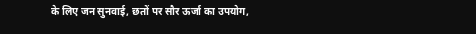के लिए जन सुनवाई, छतों पर सौर ऊर्जा का उपयोग,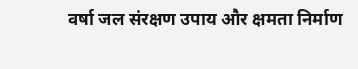वर्षा जल संरक्षण उपाय और क्षमता निर्माण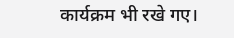कार्यक्रम भी रखे गए।